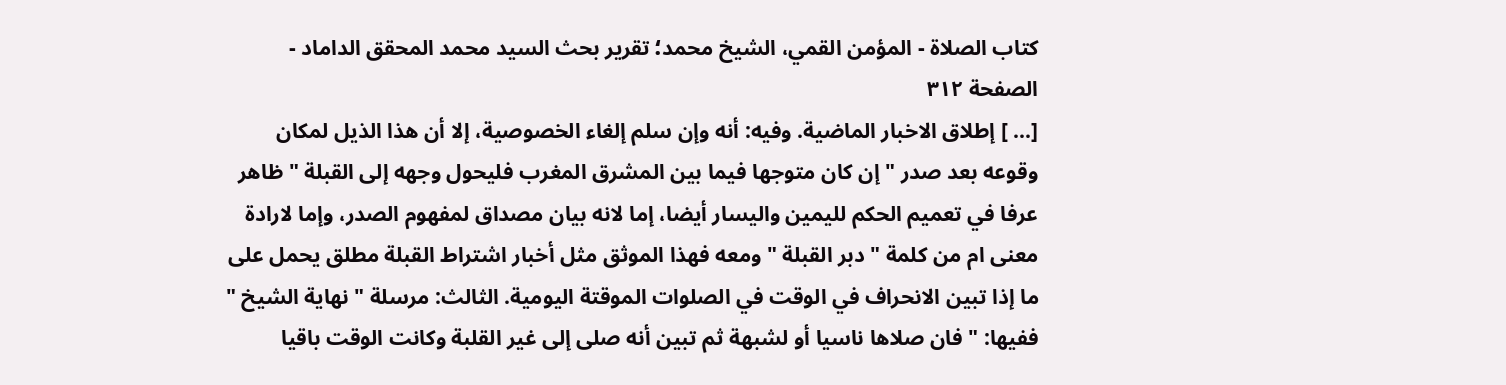كتاب الصلاة - المؤمن القمي، الشيخ محمد؛ تقرير بحث السيد محمد المحقق الداماد - الصفحة ٣١٢
[... ] إطلاق الاخبار الماضية. وفيه: أنه وإن سلم إلغاء الخصوصية، إلا أن هذا الذيل لمكان وقوعه بعد صدر " إن كان متوجها فيما بين المشرق المغرب فليحول وجهه إلى القبلة " ظاهر عرفا في تعميم الحكم لليمين واليسار أيضا، إما لانه بيان مصداق لمفهوم الصدر، وإما لارادة معنى ام من كلمة " دبر القبلة " ومعه فهذا الموثق مثل أخبار اشتراط القبلة مطلق يحمل على ما إذا تبين الانحراف في الوقت في الصلوات الموقتة اليومية. الثالث: مرسلة " نهاية الشيخ " ففيها: " فان صلاها ناسيا أو لشبهة ثم تبين أنه صلى إلى غير القلبة وكانت الوقت باقيا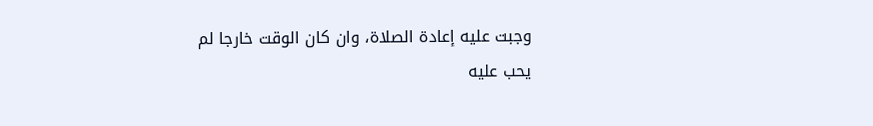وجبت عليه إعادة الصلاة، وان كان الوقت خارجا لم يحب عليه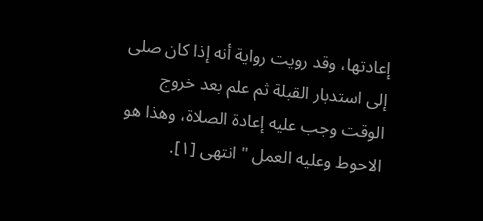إعادتها، وقد رويت رواية أنه إذا كان صلى إلى استدبار القبلة ثم علم بعد خروج الوقت وجب عليه إعادة الصلاة، وهذا هو الاحوط وعليه العمل " انتهى [١].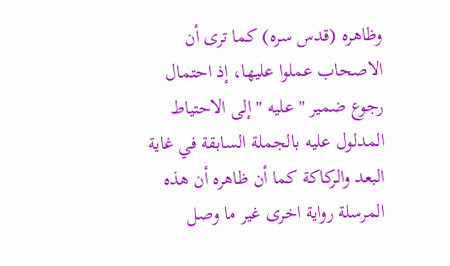وظاهره (قدس سره) كما ترى أن الاصحاب عملوا عليها، إذ احتمال رجوع ضمير " عليه " إلى الاحتياط المدلول عليه بالجملة السابقة في غاية البعد والركاكة كما أن ظاهره أن هذه المرسلة رواية اخرى غير ما وصل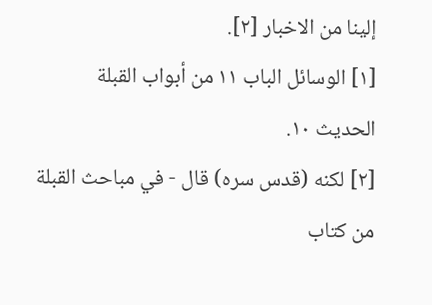إلينا من الاخبار [٢].
[١] الوسائل الباب ١١ من أبواب القبلة الحديث ١٠.
[٢] لكنه (قدس سره) قال - في مباحث القبلة من كتاب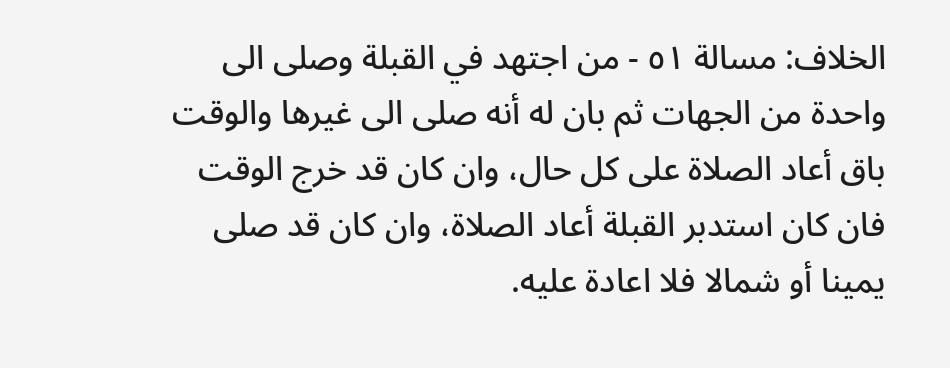الخلاف: مسالة ٥١ - من اجتهد في القبلة وصلى الى واحدة من الجهات ثم بان له أنه صلى الى غيرها والوقت باق أعاد الصلاة على كل حال، وان كان قد خرج الوقت فان كان استدبر القبلة أعاد الصلاة، وان كان قد صلى يمينا أو شمالا فلا اعادة عليه.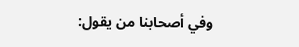وفي أصحابنا من يقول: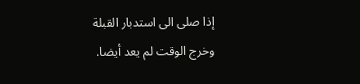إذا صلى الى استدبار القبلة وخرج الوقت لم يعد أيضا.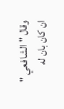وقال " الشافعي " ان كان بان له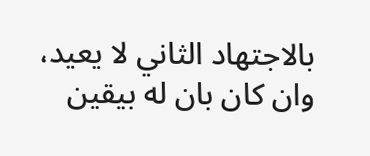بالاجتهاد الثاني لا يعيد، وان كان بان له بيقين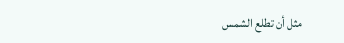مثل أن تطلع الشمس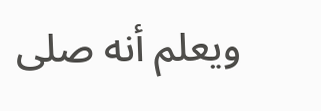ويعلم أنه صلى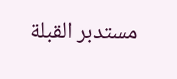مستدبر القبلة